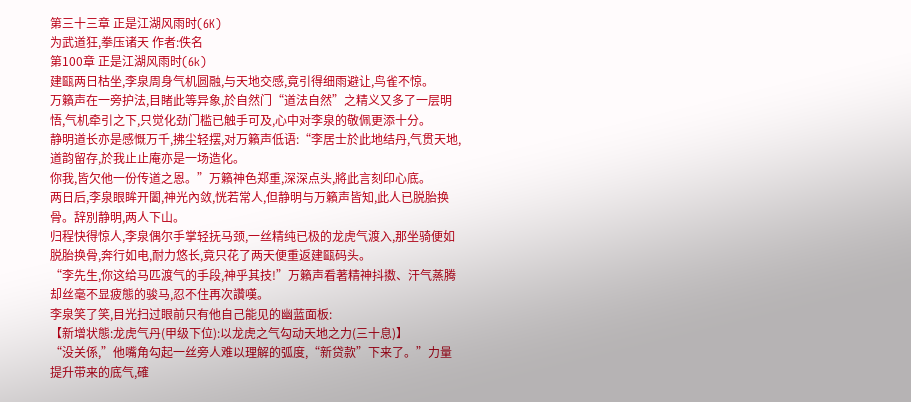第三十三章 正是江湖风雨时(6K)
为武道狂,拳压诸天 作者:佚名
第100章 正是江湖风雨时(6k)
建甌两日枯坐,李泉周身气机圆融,与天地交感,竟引得细雨避让,鸟雀不惊。
万籟声在一旁护法,目睹此等异象,於自然门“道法自然”之精义又多了一层明悟,气机牵引之下,只觉化劲门槛已触手可及,心中对李泉的敬佩更添十分。
静明道长亦是感慨万千,拂尘轻摆,对万籟声低语:“李居士於此地结丹,气贯天地,道韵留存,於我止止庵亦是一场造化。
你我,皆欠他一份传道之恩。”万籟神色郑重,深深点头,將此言刻印心底。
两日后,李泉眼眸开闔,神光內敛,恍若常人,但静明与万籟声皆知,此人已脱胎换骨。辞別静明,两人下山。
归程快得惊人,李泉偶尔手掌轻抚马颈,一丝精纯已极的龙虎气渡入,那坐骑便如脱胎换骨,奔行如电,耐力悠长,竟只花了两天便重返建甌码头。
“李先生,你这给马匹渡气的手段,神乎其技!”万籟声看著精神抖擞、汗气蒸腾却丝毫不显疲態的骏马,忍不住再次讚嘆。
李泉笑了笑,目光扫过眼前只有他自己能见的幽蓝面板:
【新增状態:龙虎气丹(甲级下位):以龙虎之气勾动天地之力(三十息)】
“没关係,”他嘴角勾起一丝旁人难以理解的弧度,“新贷款”下来了。”力量提升带来的底气,確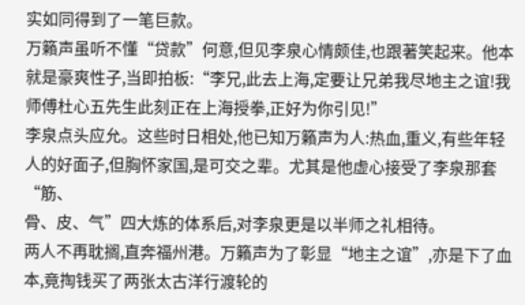实如同得到了一笔巨款。
万籟声虽听不懂“贷款”何意,但见李泉心情颇佳,也跟著笑起来。他本就是豪爽性子,当即拍板:“李兄,此去上海,定要让兄弟我尽地主之谊!我师傅杜心五先生此刻正在上海授拳,正好为你引见!”
李泉点头应允。这些时日相处,他已知万籟声为人:热血,重义,有些年轻人的好面子,但胸怀家国,是可交之辈。尤其是他虚心接受了李泉那套“筋、
骨、皮、气”四大炼的体系后,对李泉更是以半师之礼相待。
两人不再耽搁,直奔福州港。万籟声为了彰显“地主之谊”,亦是下了血本,竟掏钱买了两张太古洋行渡轮的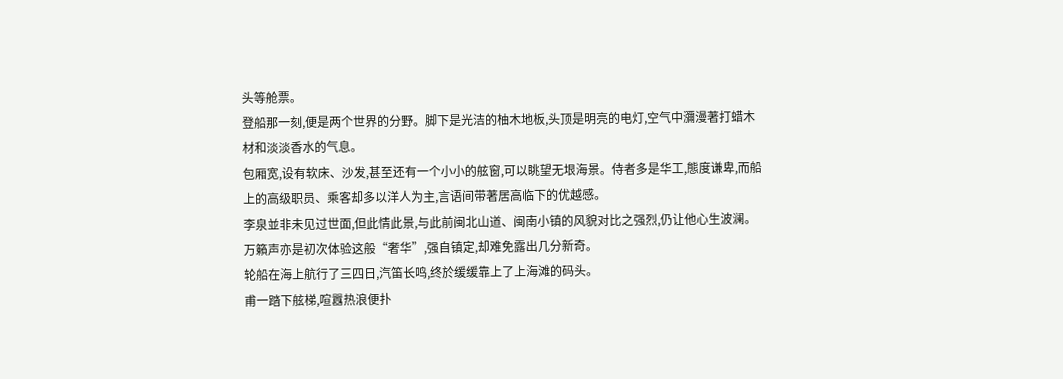头等舱票。
登船那一刻,便是两个世界的分野。脚下是光洁的柚木地板,头顶是明亮的电灯,空气中瀰漫著打蜡木材和淡淡香水的气息。
包厢宽,设有软床、沙发,甚至还有一个小小的舷窗,可以眺望无垠海景。侍者多是华工,態度谦卑,而船上的高级职员、乘客却多以洋人为主,言语间带著居高临下的优越感。
李泉並非未见过世面,但此情此景,与此前闽北山道、闽南小镇的风貌对比之强烈,仍让他心生波澜。万籟声亦是初次体验这般“奢华”,强自镇定,却难免露出几分新奇。
轮船在海上航行了三四日,汽笛长鸣,终於缓缓靠上了上海滩的码头。
甫一踏下舷梯,喧囂热浪便扑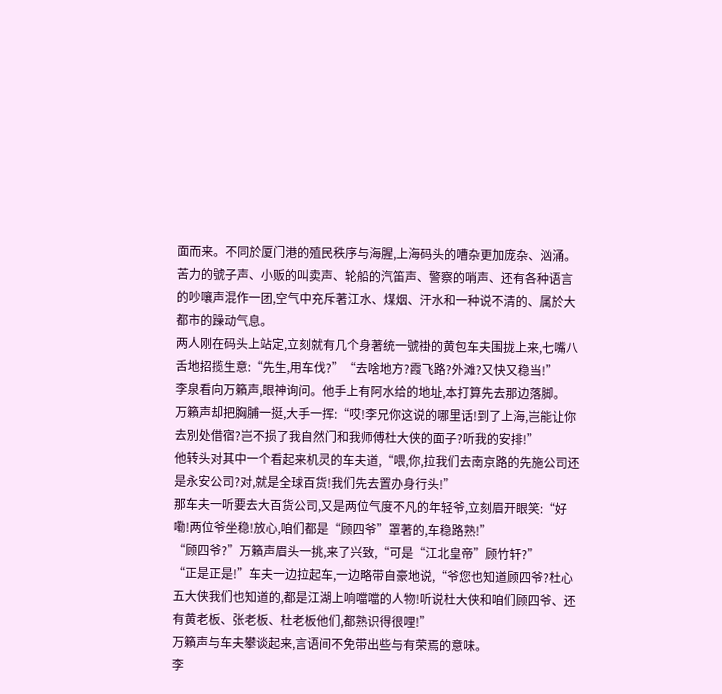面而来。不同於厦门港的殖民秩序与海腥,上海码头的嘈杂更加庞杂、汹涌。
苦力的號子声、小贩的叫卖声、轮船的汽笛声、警察的哨声、还有各种语言的吵嚷声混作一团,空气中充斥著江水、煤烟、汗水和一种说不清的、属於大都市的躁动气息。
两人刚在码头上站定,立刻就有几个身著统一號褂的黄包车夫围拢上来,七嘴八舌地招揽生意:“先生,用车伐?”“去啥地方?霞飞路?外滩?又快又稳当!”
李泉看向万籟声,眼神询问。他手上有阿水给的地址,本打算先去那边落脚。
万籟声却把胸脯一挺,大手一挥:“哎!李兄你这说的哪里话!到了上海,岂能让你去別处借宿?岂不损了我自然门和我师傅杜大侠的面子?听我的安排!”
他转头对其中一个看起来机灵的车夫道,“喂,你,拉我们去南京路的先施公司还是永安公司?对,就是全球百货!我们先去置办身行头!”
那车夫一听要去大百货公司,又是两位气度不凡的年轻爷,立刻眉开眼笑:“好嘞!两位爷坐稳!放心,咱们都是“顾四爷”罩著的,车稳路熟!”
“顾四爷?”万籟声眉头一挑,来了兴致,“可是“江北皇帝”顾竹轩?”
“正是正是!”车夫一边拉起车,一边略带自豪地说,“爷您也知道顾四爷?杜心五大侠我们也知道的,都是江湖上响噹噹的人物!听说杜大侠和咱们顾四爷、还有黄老板、张老板、杜老板他们,都熟识得很哩!”
万籟声与车夫攀谈起来,言语间不免带出些与有荣焉的意味。
李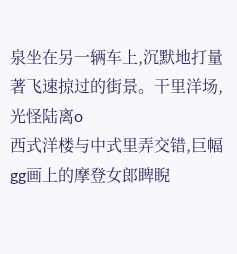泉坐在另一辆车上,沉默地打量著飞速掠过的街景。干里洋场,光怪陆离o
西式洋楼与中式里弄交错,巨幅gg画上的摩登女郎睥睨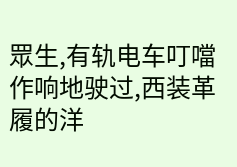眾生,有轨电车叮噹作响地驶过,西装革履的洋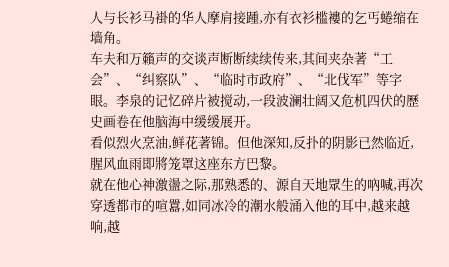人与长衫马褂的华人摩肩接踵,亦有衣衫槛褸的乞丐蜷缩在墙角。
车夫和万籟声的交谈声断断续续传来,其间夹杂著“工会”、“纠察队”、“临时市政府”、“北伐军”等字眼。李泉的记忆碎片被搅动,一段波澜壮阔又危机四伏的歷史画卷在他脑海中缓缓展开。
看似烈火烹油,鲜花著锦。但他深知,反扑的阴影已然临近,腥风血雨即將笼罩这座东方巴黎。
就在他心神激盪之际,那熟悉的、源自天地眾生的吶喊,再次穿透都市的喧囂,如同冰冷的潮水般涌入他的耳中,越来越响,越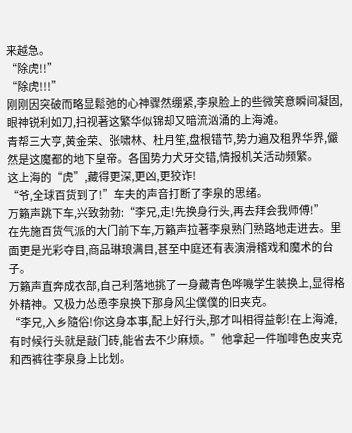来越急。
“除虎!!”
“除虎!!!”
刚刚因突破而略显鬆弛的心神骤然绷紧,李泉脸上的些微笑意瞬间凝固,眼神锐利如刀,扫视著这繁华似锦却又暗流汹涌的上海滩。
青帮三大亨,黄金荣、张啸林、杜月笙,盘根错节,势力遍及租界华界,儼然是这魔都的地下皇帝。各国势力犬牙交错,情报机关活动频繁。
这上海的“虎”,藏得更深,更凶,更狡诈!
“爷,全球百货到了!”车夫的声音打断了李泉的思绪。
万籟声跳下车,兴致勃勃:“李兄,走!先换身行头,再去拜会我师傅!”
在先施百货气派的大门前下车,万籟声拉著李泉熟门熟路地走进去。里面更是光彩夺目,商品琳琅满目,甚至中庭还有表演滑稽戏和魔术的台子。
万籟声直奔成衣部,自己利落地挑了一身藏青色哗嘰学生装换上,显得格外精神。又极力怂恿李泉换下那身风尘僕僕的旧夹克。
“李兄,入乡隨俗!你这身本事,配上好行头,那才叫相得益彰!在上海滩,有时候行头就是敲门砖,能省去不少麻烦。”他拿起一件咖啡色皮夹克和西裤往李泉身上比划。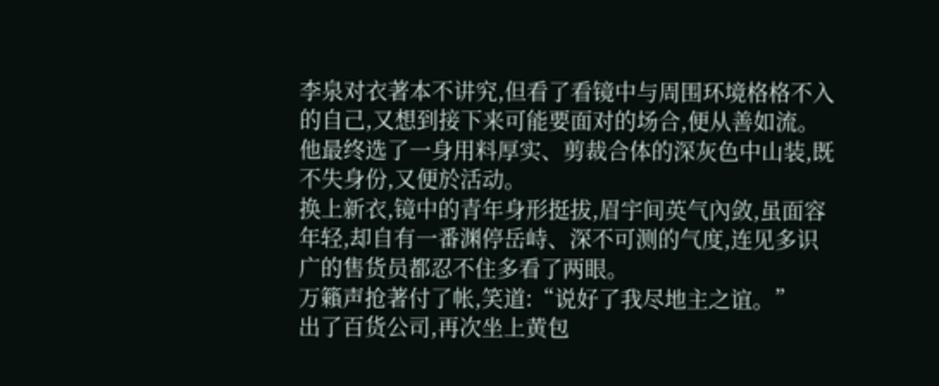李泉对衣著本不讲究,但看了看镜中与周围环境格格不入的自己,又想到接下来可能要面对的场合,便从善如流。
他最终选了一身用料厚实、剪裁合体的深灰色中山装,既不失身份,又便於活动。
换上新衣,镜中的青年身形挺拔,眉宇间英气內敛,虽面容年轻,却自有一番渊停岳峙、深不可测的气度,连见多识广的售货员都忍不住多看了两眼。
万籟声抢著付了帐,笑道:“说好了我尽地主之谊。”
出了百货公司,再次坐上黄包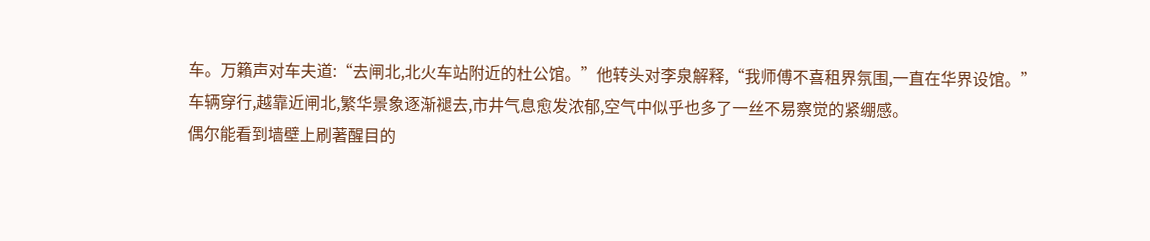车。万籟声对车夫道:“去闸北,北火车站附近的杜公馆。”他转头对李泉解释,“我师傅不喜租界氛围,一直在华界设馆。”
车辆穿行,越靠近闸北,繁华景象逐渐褪去,市井气息愈发浓郁,空气中似乎也多了一丝不易察觉的紧绷感。
偶尔能看到墙壁上刷著醒目的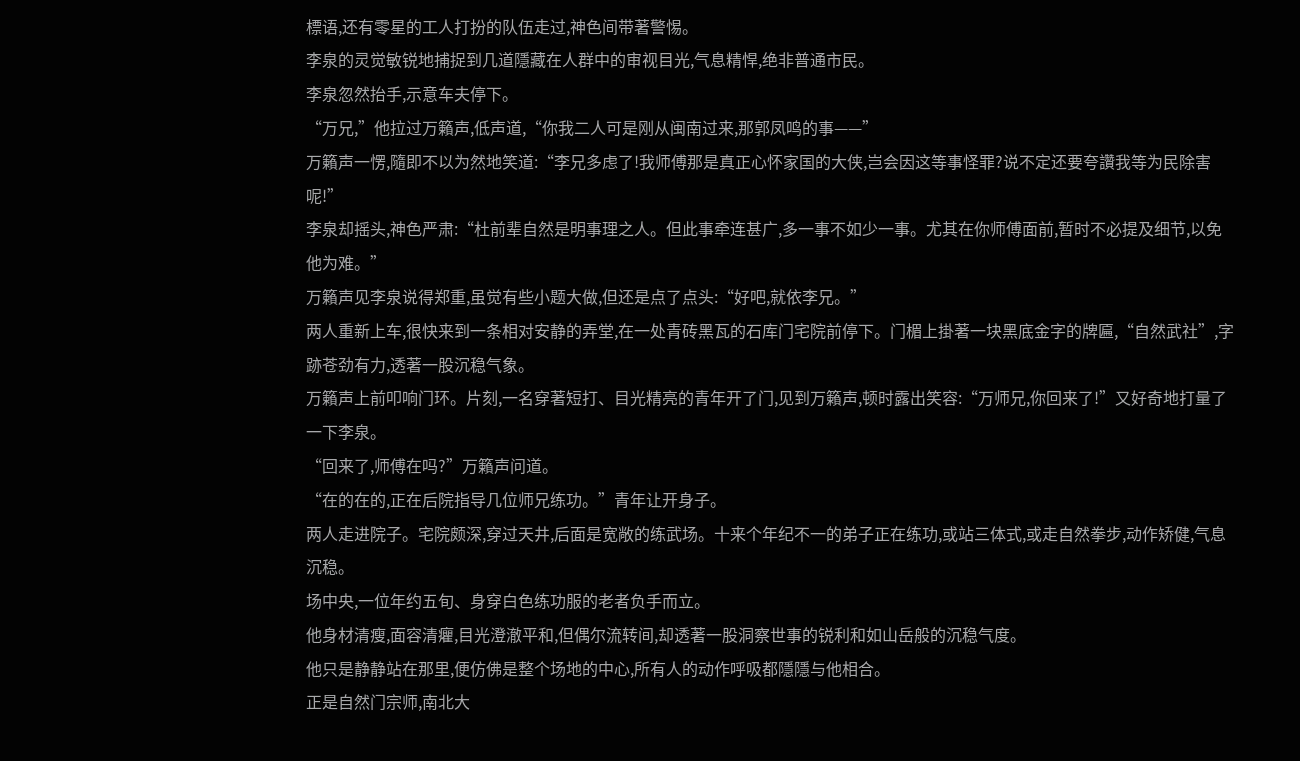標语,还有零星的工人打扮的队伍走过,神色间带著警惕。
李泉的灵觉敏锐地捕捉到几道隱藏在人群中的审视目光,气息精悍,绝非普通市民。
李泉忽然抬手,示意车夫停下。
“万兄,”他拉过万籟声,低声道,“你我二人可是刚从闽南过来,那郭凤鸣的事——”
万籟声一愣,隨即不以为然地笑道:“李兄多虑了!我师傅那是真正心怀家国的大侠,岂会因这等事怪罪?说不定还要夸讚我等为民除害呢!”
李泉却摇头,神色严肃:“杜前辈自然是明事理之人。但此事牵连甚广,多一事不如少一事。尤其在你师傅面前,暂时不必提及细节,以免他为难。”
万籟声见李泉说得郑重,虽觉有些小题大做,但还是点了点头:“好吧,就依李兄。”
两人重新上车,很快来到一条相对安静的弄堂,在一处青砖黑瓦的石库门宅院前停下。门楣上掛著一块黑底金字的牌匾,“自然武社”,字跡苍劲有力,透著一股沉稳气象。
万籟声上前叩响门环。片刻,一名穿著短打、目光精亮的青年开了门,见到万籟声,顿时露出笑容:“万师兄,你回来了!”又好奇地打量了一下李泉。
“回来了,师傅在吗?”万籟声问道。
“在的在的,正在后院指导几位师兄练功。”青年让开身子。
两人走进院子。宅院颇深,穿过天井,后面是宽敞的练武场。十来个年纪不一的弟子正在练功,或站三体式,或走自然拳步,动作矫健,气息沉稳。
场中央,一位年约五旬、身穿白色练功服的老者负手而立。
他身材清瘦,面容清癯,目光澄澈平和,但偶尔流转间,却透著一股洞察世事的锐利和如山岳般的沉稳气度。
他只是静静站在那里,便仿佛是整个场地的中心,所有人的动作呼吸都隱隱与他相合。
正是自然门宗师,南北大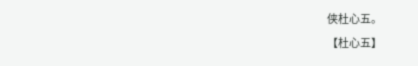侠杜心五。
【杜心五】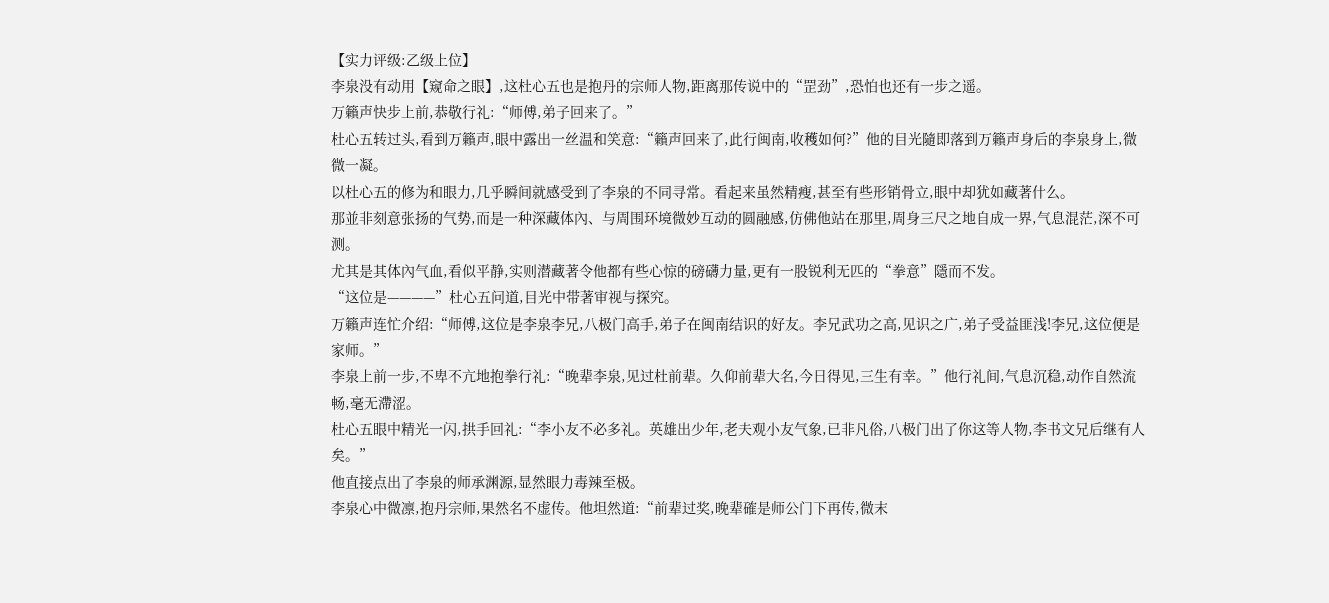【实力评级:乙级上位】
李泉没有动用【窥命之眼】,这杜心五也是抱丹的宗师人物,距离那传说中的“罡劲”,恐怕也还有一步之遥。
万籟声快步上前,恭敬行礼:“师傅,弟子回来了。”
杜心五转过头,看到万籟声,眼中露出一丝温和笑意:“籟声回来了,此行闽南,收穫如何?”他的目光隨即落到万籟声身后的李泉身上,微微一凝。
以杜心五的修为和眼力,几乎瞬间就感受到了李泉的不同寻常。看起来虽然精瘦,甚至有些形销骨立,眼中却犹如藏著什么。
那並非刻意张扬的气势,而是一种深藏体內、与周围环境微妙互动的圆融感,仿佛他站在那里,周身三尺之地自成一界,气息混茫,深不可测。
尤其是其体內气血,看似平静,实则潜藏著令他都有些心惊的磅礴力量,更有一股锐利无匹的“拳意”隱而不发。
“这位是————”杜心五问道,目光中带著审视与探究。
万籟声连忙介绍:“师傅,这位是李泉李兄,八极门高手,弟子在闽南结识的好友。李兄武功之高,见识之广,弟子受益匪浅!李兄,这位便是家师。”
李泉上前一步,不卑不亢地抱拳行礼:“晚辈李泉,见过杜前辈。久仰前辈大名,今日得见,三生有幸。”他行礼间,气息沉稳,动作自然流畅,毫无滯涩。
杜心五眼中精光一闪,拱手回礼:“李小友不必多礼。英雄出少年,老夫观小友气象,已非凡俗,八极门出了你这等人物,李书文兄后继有人矣。”
他直接点出了李泉的师承渊源,显然眼力毒辣至极。
李泉心中微凛,抱丹宗师,果然名不虚传。他坦然道:“前辈过奖,晚辈確是师公门下再传,微末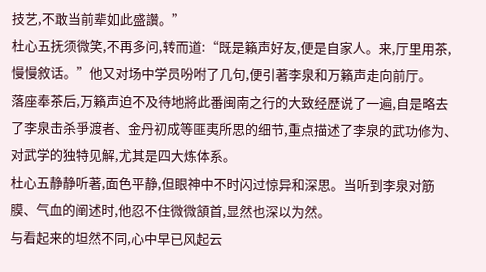技艺,不敢当前辈如此盛讚。”
杜心五抚须微笑,不再多问,转而道:“既是籟声好友,便是自家人。来,厅里用茶,慢慢敘话。”他又对场中学员吩咐了几句,便引著李泉和万籟声走向前厅。
落座奉茶后,万籟声迫不及待地將此番闽南之行的大致经歷说了一遍,自是略去了李泉击杀爭渡者、金丹初成等匪夷所思的细节,重点描述了李泉的武功修为、对武学的独特见解,尤其是四大炼体系。
杜心五静静听著,面色平静,但眼神中不时闪过惊异和深思。当听到李泉对筋膜、气血的阐述时,他忍不住微微頷首,显然也深以为然。
与看起来的坦然不同,心中早已风起云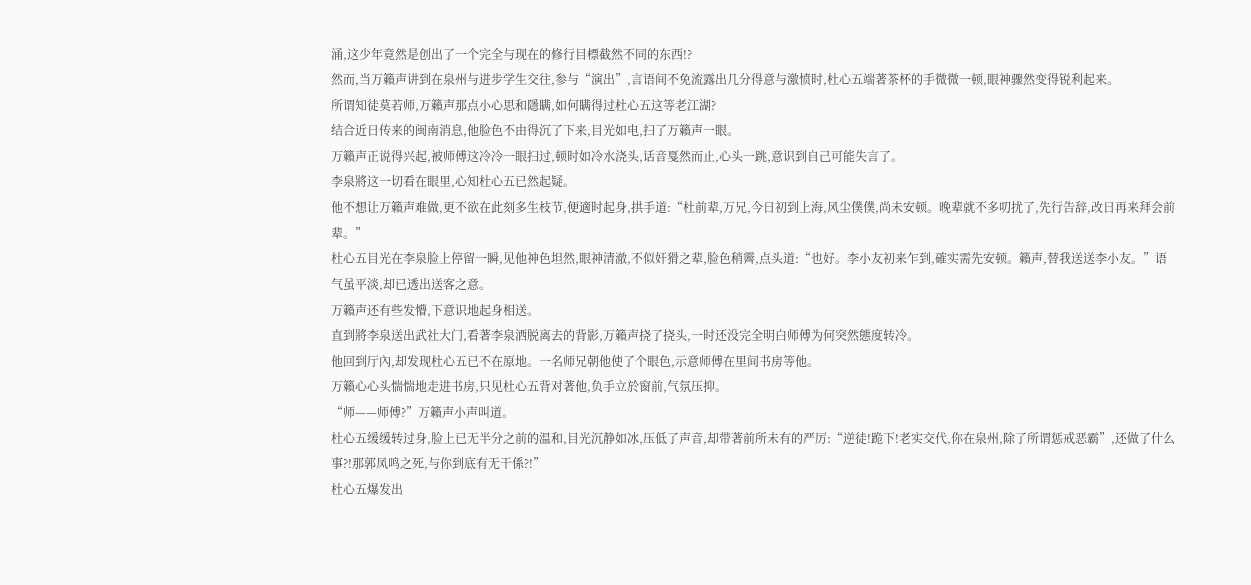涌,这少年竟然是创出了一个完全与现在的修行目標截然不同的东西!?
然而,当万籟声讲到在泉州与进步学生交往,参与“演出”,言语间不免流露出几分得意与激愤时,杜心五端著茶杯的手微微一顿,眼神骤然变得锐利起来。
所谓知徒莫若师,万籟声那点小心思和隱瞒,如何瞒得过杜心五这等老江湖?
结合近日传来的闽南消息,他脸色不由得沉了下来,目光如电,扫了万籟声一眼。
万籟声正说得兴起,被师傅这冷冷一眼扫过,顿时如冷水浇头,话音戛然而止,心头一跳,意识到自己可能失言了。
李泉將这一切看在眼里,心知杜心五已然起疑。
他不想让万籟声难做,更不欲在此刻多生枝节,便適时起身,拱手道:“杜前辈,万兄,今日初到上海,风尘僕僕,尚未安顿。晚辈就不多叨扰了,先行告辞,改日再来拜会前辈。”
杜心五目光在李泉脸上停留一瞬,见他神色坦然,眼神清澈,不似奸猾之辈,脸色稍霽,点头道:“也好。李小友初来乍到,確实需先安顿。籟声,替我送送李小友。”语气虽平淡,却已透出送客之意。
万籟声还有些发懵,下意识地起身相送。
直到將李泉送出武社大门,看著李泉洒脱离去的背影,万籟声挠了挠头,一时还没完全明白师傅为何突然態度转冷。
他回到厅內,却发现杜心五已不在原地。一名师兄朝他使了个眼色,示意师傅在里间书房等他。
万籟心心头惴惴地走进书房,只见杜心五背对著他,负手立於窗前,气氛压抑。
“师——师傅?”万籟声小声叫道。
杜心五缓缓转过身,脸上已无半分之前的温和,目光沉静如冰,压低了声音,却带著前所未有的严厉:“逆徒!跪下!老实交代,你在泉州,除了所谓惩戒恶霸”,还做了什么事?!那郭凤鸣之死,与你到底有无干係?!”
杜心五爆发出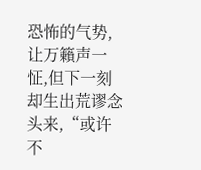恐怖的气势,让万籟声一怔,但下一刻却生出荒谬念头来,“或许不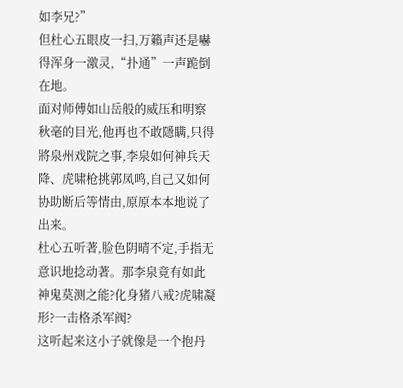如李兄?”
但杜心五眼皮一扫,万籟声还是嚇得浑身一激灵,“扑通”一声跪倒在地。
面对师傅如山岳般的威压和明察秋毫的目光,他再也不敢隱瞒,只得將泉州戏院之事,李泉如何神兵天降、虎啸枪挑郭凤鸣,自己又如何协助断后等情由,原原本本地说了出来。
杜心五听著,脸色阴晴不定,手指无意识地捻动著。那李泉竟有如此神鬼莫测之能?化身猪八戒?虎啸凝形?一击格杀军阀?
这听起来这小子就像是一个抱丹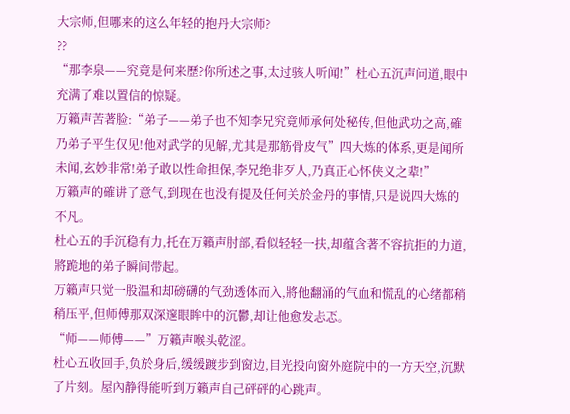大宗师,但哪来的这么年轻的抱丹大宗师?
??
“那李泉——究竟是何来歷?你所述之事,太过骇人听闻!”杜心五沉声问道,眼中充满了难以置信的惊疑。
万籟声苦著脸:“弟子——弟子也不知李兄究竟师承何处秘传,但他武功之高,確乃弟子平生仅见!他对武学的见解,尤其是那筋骨皮气”四大炼的体系,更是闻所未闻,玄妙非常!弟子敢以性命担保,李兄绝非歹人,乃真正心怀侠义之辈!”
万籟声的確讲了意气,到现在也没有提及任何关於金丹的事情,只是说四大炼的不凡。
杜心五的手沉稳有力,托在万籟声肘部,看似轻轻一扶,却蕴含著不容抗拒的力道,將跪地的弟子瞬间带起。
万籟声只觉一股温和却磅礴的气劲透体而入,將他翻涌的气血和慌乱的心绪都稍稍压平,但师傅那双深邃眼眸中的沉鬱,却让他愈发忐忑。
“师——师傅——”万籟声喉头乾涩。
杜心五收回手,负於身后,缓缓踱步到窗边,目光投向窗外庭院中的一方天空,沉默了片刻。屋內静得能听到万籟声自己砰砰的心跳声。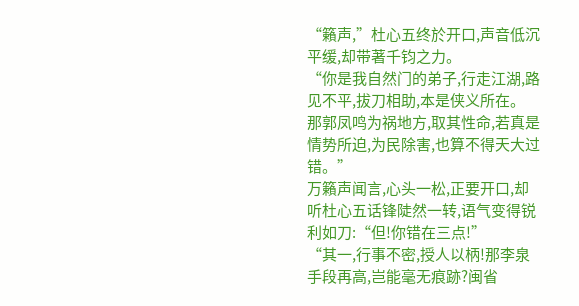“籟声,”杜心五终於开口,声音低沉平缓,却带著千钧之力。
“你是我自然门的弟子,行走江湖,路见不平,拔刀相助,本是侠义所在。
那郭凤鸣为祸地方,取其性命,若真是情势所迫,为民除害,也算不得天大过错。”
万籟声闻言,心头一松,正要开口,却听杜心五话锋陡然一转,语气变得锐利如刀:“但!你错在三点!”
“其一,行事不密,授人以柄!那李泉手段再高,岂能毫无痕跡?闽省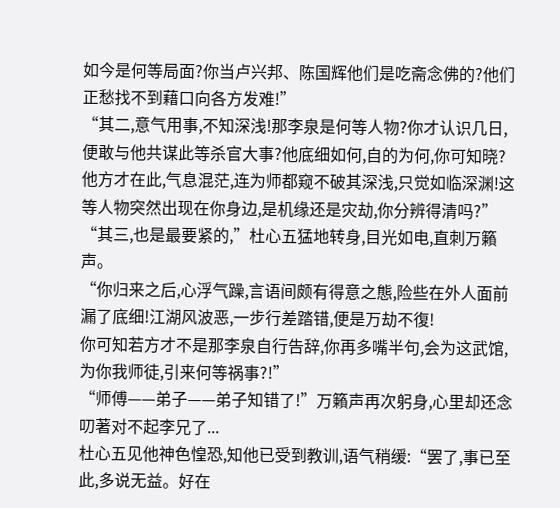如今是何等局面?你当卢兴邦、陈国辉他们是吃斋念佛的?他们正愁找不到藉口向各方发难!”
“其二,意气用事,不知深浅!那李泉是何等人物?你才认识几日,便敢与他共谋此等杀官大事?他底细如何,自的为何,你可知晓?
他方才在此,气息混茫,连为师都窥不破其深浅,只觉如临深渊!这等人物突然出现在你身边,是机缘还是灾劫,你分辨得清吗?”
“其三,也是最要紧的,”杜心五猛地转身,目光如电,直刺万籟声。
“你归来之后,心浮气躁,言语间颇有得意之態,险些在外人面前漏了底细!江湖风波恶,一步行差踏错,便是万劫不復!
你可知若方才不是那李泉自行告辞,你再多嘴半句,会为这武馆,为你我师徒,引来何等祸事?!”
“师傅——弟子——弟子知错了!”万籟声再次躬身,心里却还念叨著对不起李兄了...
杜心五见他神色惶恐,知他已受到教训,语气稍缓:“罢了,事已至此,多说无益。好在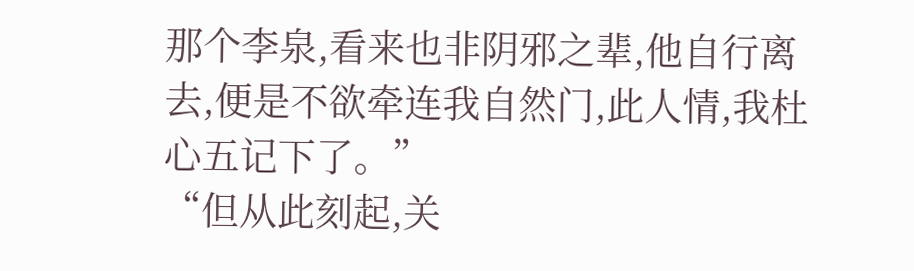那个李泉,看来也非阴邪之辈,他自行离去,便是不欲牵连我自然门,此人情,我杜心五记下了。”
“但从此刻起,关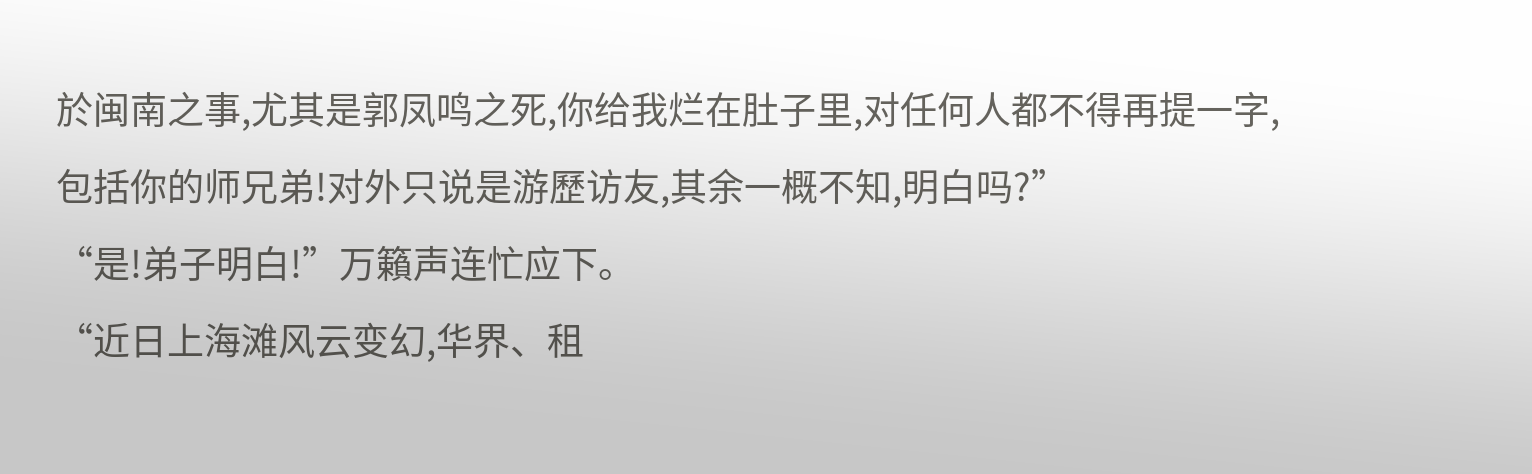於闽南之事,尤其是郭凤鸣之死,你给我烂在肚子里,对任何人都不得再提一字,包括你的师兄弟!对外只说是游歷访友,其余一概不知,明白吗?”
“是!弟子明白!”万籟声连忙应下。
“近日上海滩风云变幻,华界、租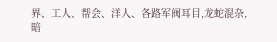界、工人、帮会、洋人、各路军阀耳目,龙蛇混杂,暗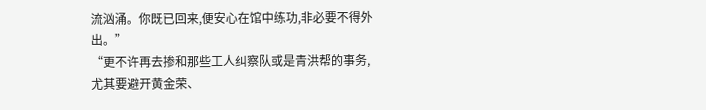流汹涌。你既已回来,便安心在馆中练功,非必要不得外出。”
“更不许再去掺和那些工人纠察队或是青洪帮的事务,尤其要避开黄金荣、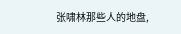张啸林那些人的地盘,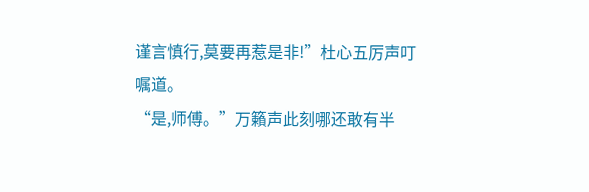谨言慎行,莫要再惹是非!”杜心五厉声叮嘱道。
“是,师傅。”万籟声此刻哪还敢有半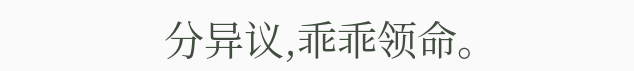分异议,乖乖领命。